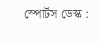স্পোর্টস ডেস্ক :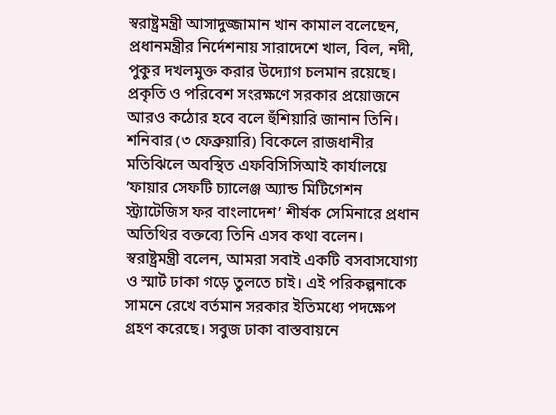স্বরাষ্ট্রমন্ত্রী আসাদুজ্জামান খান কামাল বলেছেন, প্রধানমন্ত্রীর নির্দেশনায় সারাদেশে খাল, বিল, নদী, পুকুর দখলমুক্ত করার উদ্যোগ চলমান রয়েছে। প্রকৃতি ও পরিবেশ সংরক্ষণে সরকার প্রয়োজনে আরও কঠোর হবে বলে হুঁশিয়ারি জানান তিনি। শনিবার (৩ ফেব্রুয়ারি) বিকেলে রাজধানীর মতিঝিলে অবস্থিত এফবিসিসিআই কার্যালয়ে ’ফায়ার সেফটি চ্যালেঞ্জ অ্যান্ড মিটিগেশন স্ট্র্যাটেজিস ফর বাংলাদেশ’ শীর্ষক সেমিনারে প্রধান অতিথির বক্তব্যে তিনি এসব কথা বলেন।
স্বরাষ্ট্রমন্ত্রী বলেন, আমরা সবাই একটি বসবাসযোগ্য ও স্মার্ট ঢাকা গড়ে তুলতে চাই। এই পরিকল্পনাকে সামনে রেখে বর্তমান সরকার ইতিমধ্যে পদক্ষেপ গ্রহণ করেছে। সবুজ ঢাকা বাস্তবায়নে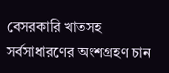বেসরকারি খাতসহ সর্বসাধারণের অংশগ্রহণ চান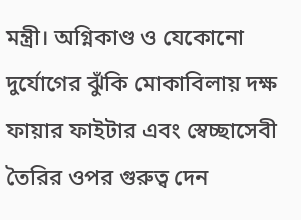মন্ত্রী। অগ্নিকাণ্ড ও যেকোনো দুর্যোগের ঝুঁকি মোকাবিলায় দক্ষ ফায়ার ফাইটার এবং স্বেচ্ছাসেবী তৈরির ওপর গুরুত্ব দেন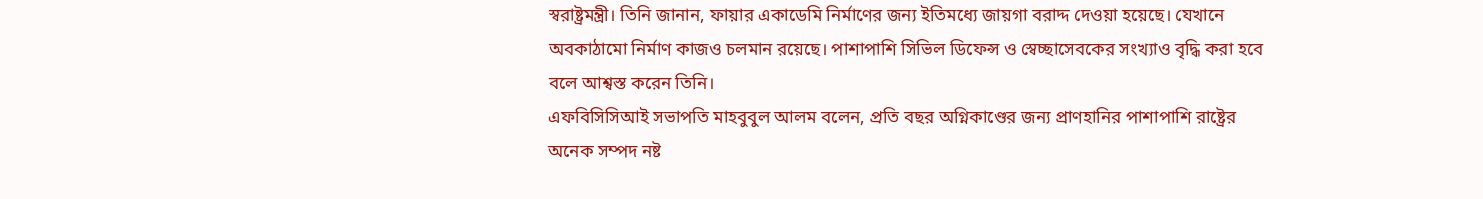স্বরাষ্ট্রমন্ত্রী। তিনি জানান, ফায়ার একাডেমি নির্মাণের জন্য ইতিমধ্যে জায়গা বরাদ্দ দেওয়া হয়েছে। যেখানে অবকাঠামো নির্মাণ কাজও চলমান রয়েছে। পাশাপাশি সিভিল ডিফেন্স ও স্বেচ্ছাসেবকের সংখ্যাও বৃদ্ধি করা হবে বলে আশ্বস্ত করেন তিনি।
এফবিসিসিআই সভাপতি মাহবুবুল আলম বলেন, প্রতি বছর অগ্নিকাণ্ডের জন্য প্রাণহানির পাশাপাশি রাষ্ট্রের অনেক সম্পদ নষ্ট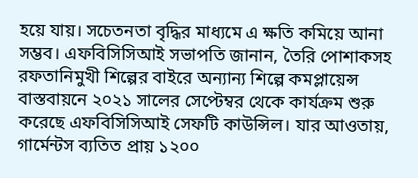হয়ে যায়। সচেতনতা বৃদ্ধির মাধ্যমে এ ক্ষতি কমিয়ে আনা সম্ভব। এফবিসিসিআই সভাপতি জানান, তৈরি পোশাকসহ রফতানিমুখী শিল্পের বাইরে অন্যান্য শিল্পে কমপ্লায়েন্স বাস্তবায়নে ২০২১ সালের সেপ্টেম্বর থেকে কার্যক্রম শুরু করেছে এফবিসিসিআই সেফটি কাউন্সিল। যার আওতায়, গার্মেন্টস ব্যতিত প্রায় ১২০০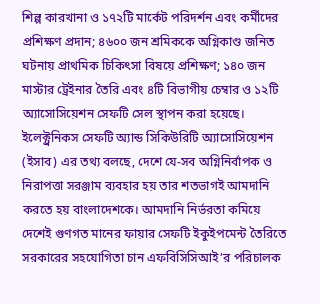শিল্প কারখানা ও ১৭২টি মার্কেট পরিদর্শন এবং কর্মীদের প্রশিক্ষণ প্রদান; ৪৬০০ জন শ্রমিককে অগ্নিকাণ্ড জনিত ঘটনায় প্রাথমিক চিকিৎসা বিষয়ে প্রশিক্ষণ; ১৪০ জন মাস্টার ট্রেইনার তৈরি এবং ৪টি বিভাগীয় চেম্বার ও ১২টি অ্যাসোসিয়েশন সেফটি সেল স্থাপন করা হয়েছে।
ইলেক্ট্রনিকস সেফটি অ্যান্ড সিকিউরিটি অ্যাসোসিয়েশন (ইসাব) এর তথ্য বলছে, দেশে যে-সব অগ্নিনির্বাপক ও নিরাপত্তা সরঞ্জাম ব্যবহার হয় তার শতভাগই আমদানি করতে হয় বাংলাদেশকে। আমদানি নির্ভরতা কমিয়ে দেশেই গুণগত মানের ফায়ার সেফটি ইকুইপমেন্ট তৈরিতে সরকারের সহযোগিতা চান এফবিসিসিআই’র পরিচালক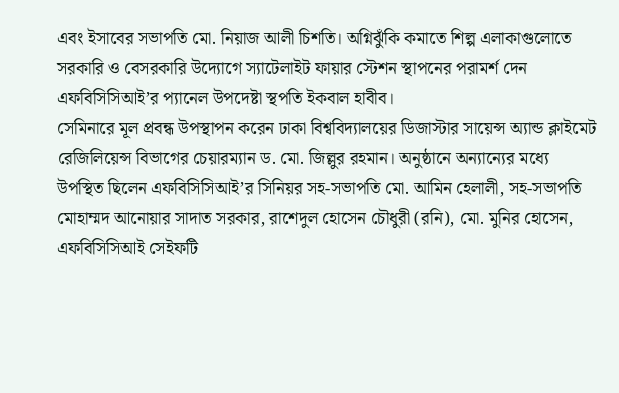এবং ইসাবের সভাপতি মো. নিয়াজ আলী চিশতি। অগ্নিঝুঁকি কমাতে শিল্প এলাকাগুলোতে সরকারি ও বেসরকারি উদ্যোগে স্যাটেলাইট ফায়ার স্টেশন স্থাপনের পরামর্শ দেন এফবিসিসিআই’র প্যানেল উপদেষ্টা স্থপতি ইকবাল হাবীব।
সেমিনারে মূল প্রবন্ধ উপস্থাপন করেন ঢাকা বিশ্ববিদ্যালয়ের ডিজাস্টার সায়েন্স অ্যান্ড ক্লাইমেট রেজিলিয়েন্স বিভাগের চেয়ারম্যান ড. মো. জিল্লুর রহমান। অনুষ্ঠানে অন্যান্যের মধ্যে উপস্থিত ছিলেন এফবিসিসিআই’র সিনিয়র সহ-সভাপতি মো. আমিন হেলালী, সহ-সভাপতি মোহাম্মদ আনোয়ার সাদাত সরকার, রাশেদুল হোসেন চৌধুরী (রনি), মো. মুনির হোসেন, এফবিসিসিআই সেইফটি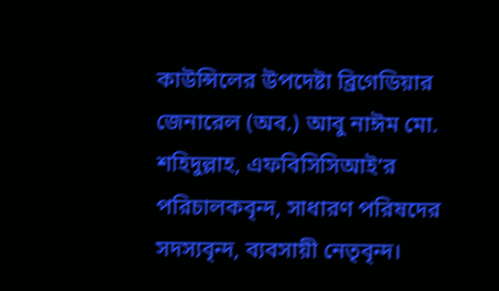কাউন্সিলের উপদেষ্টা ব্রিগেডিয়ার জেনারেল (অব.) আবু নাঈম মো. শহিদুল্লাহ, এফবিসিসিআই’র পরিচালকবৃন্দ, সাধারণ পরিষদের সদস্যবৃন্দ, ব্যবসায়ী নেতৃবৃন্দ।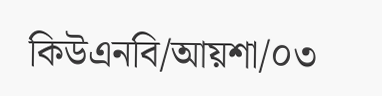কিউএনবি/আয়শা/০৩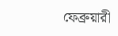ফেব্রুয়ারী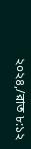২০২৪,/রাত ৮:১২